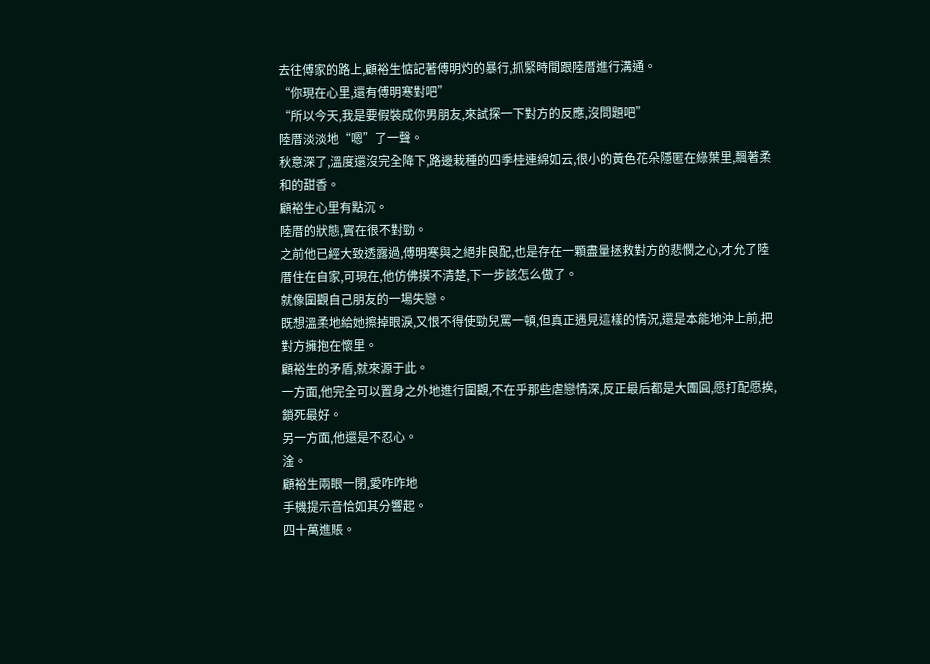去往傅家的路上,顧裕生惦記著傅明灼的暴行,抓緊時間跟陸厝進行溝通。
“你現在心里,還有傅明寒對吧”
“所以今天,我是要假裝成你男朋友,來試探一下對方的反應,沒問題吧”
陸厝淡淡地“嗯”了一聲。
秋意深了,溫度還沒完全降下,路邊栽種的四季桂連綿如云,很小的黃色花朵隱匿在綠葉里,飄著柔和的甜香。
顧裕生心里有點沉。
陸厝的狀態,實在很不對勁。
之前他已經大致透露過,傅明寒與之絕非良配,也是存在一顆盡量拯救對方的悲憫之心,才允了陸厝住在自家,可現在,他仿佛摸不清楚,下一步該怎么做了。
就像圍觀自己朋友的一場失戀。
既想溫柔地給她擦掉眼淚,又恨不得使勁兒罵一頓,但真正遇見這樣的情況,還是本能地沖上前,把對方擁抱在懷里。
顧裕生的矛盾,就來源于此。
一方面,他完全可以置身之外地進行圍觀,不在乎那些虐戀情深,反正最后都是大團圓,愿打配愿挨,鎖死最好。
另一方面,他還是不忍心。
淦。
顧裕生兩眼一閉,愛咋咋地
手機提示音恰如其分響起。
四十萬進賬。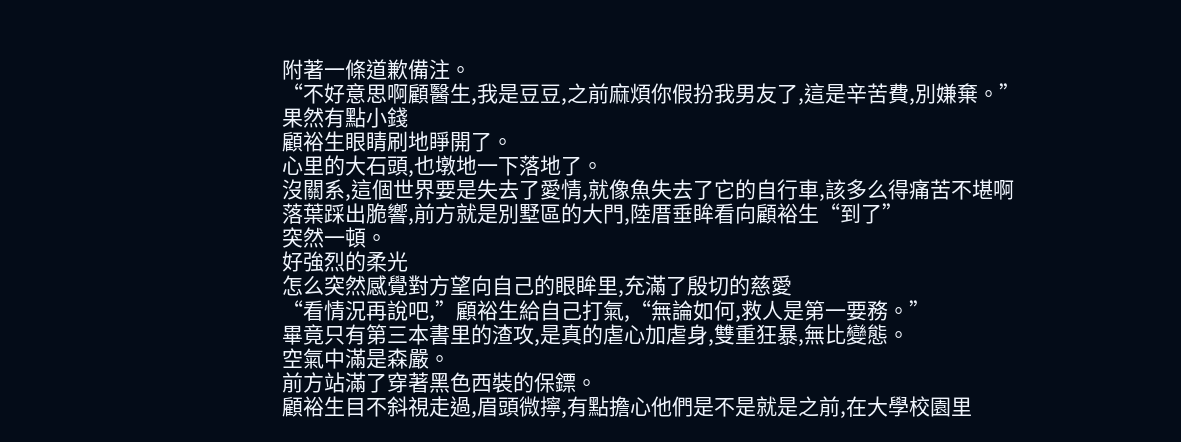附著一條道歉備注。
“不好意思啊顧醫生,我是豆豆,之前麻煩你假扮我男友了,這是辛苦費,別嫌棄。”
果然有點小錢
顧裕生眼睛刷地睜開了。
心里的大石頭,也墩地一下落地了。
沒關系,這個世界要是失去了愛情,就像魚失去了它的自行車,該多么得痛苦不堪啊
落葉踩出脆響,前方就是別墅區的大門,陸厝垂眸看向顧裕生“到了”
突然一頓。
好強烈的柔光
怎么突然感覺對方望向自己的眼眸里,充滿了殷切的慈愛
“看情況再說吧,”顧裕生給自己打氣,“無論如何,救人是第一要務。”
畢竟只有第三本書里的渣攻,是真的虐心加虐身,雙重狂暴,無比變態。
空氣中滿是森嚴。
前方站滿了穿著黑色西裝的保鏢。
顧裕生目不斜視走過,眉頭微擰,有點擔心他們是不是就是之前,在大學校園里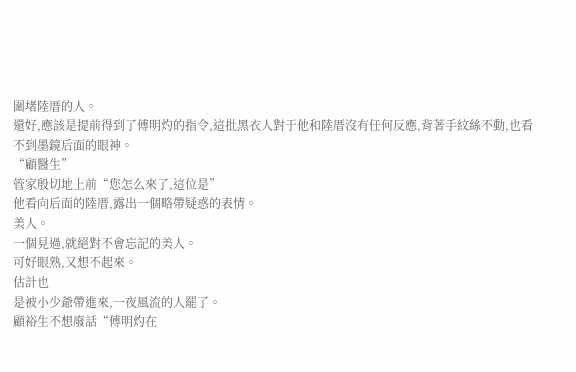圍堵陸厝的人。
還好,應該是提前得到了傅明灼的指令,這批黑衣人對于他和陸厝沒有任何反應,背著手紋絲不動,也看不到墨鏡后面的眼神。
“顧醫生”
管家殷切地上前“您怎么來了,這位是”
他看向后面的陸厝,露出一個略帶疑惑的表情。
美人。
一個見過,就絕對不會忘記的美人。
可好眼熟,又想不起來。
估計也
是被小少爺帶進來,一夜風流的人罷了。
顧裕生不想廢話“傅明灼在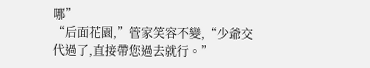哪”
“后面花園,”管家笑容不變,“少爺交代過了,直接帶您過去就行。”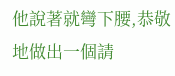他說著就彎下腰,恭敬地做出一個請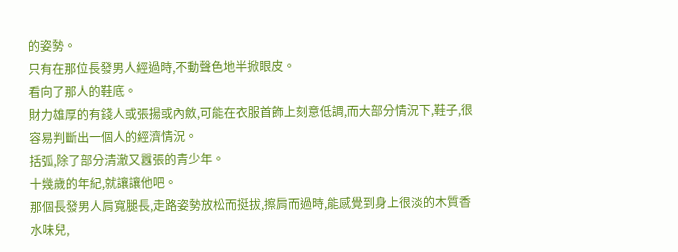的姿勢。
只有在那位長發男人經過時,不動聲色地半掀眼皮。
看向了那人的鞋底。
財力雄厚的有錢人或張揚或內斂,可能在衣服首飾上刻意低調,而大部分情況下,鞋子,很容易判斷出一個人的經濟情況。
括弧,除了部分清澈又囂張的青少年。
十幾歲的年紀,就讓讓他吧。
那個長發男人肩寬腿長,走路姿勢放松而挺拔,擦肩而過時,能感覺到身上很淡的木質香水味兒,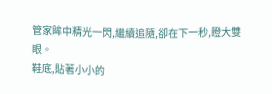管家眸中精光一閃,繼續追隨,卻在下一秒,瞪大雙眼。
鞋底,貼著小小的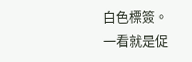白色標簽。
一看就是促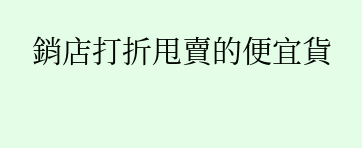銷店打折甩賣的便宜貨